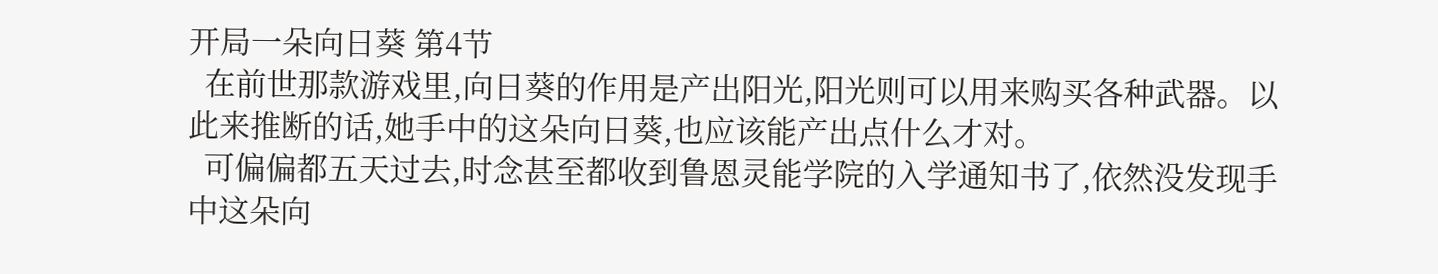开局一朵向日葵 第4节
  在前世那款游戏里,向日葵的作用是产出阳光,阳光则可以用来购买各种武器。以此来推断的话,她手中的这朵向日葵,也应该能产出点什么才对。
  可偏偏都五天过去,时念甚至都收到鲁恩灵能学院的入学通知书了,依然没发现手中这朵向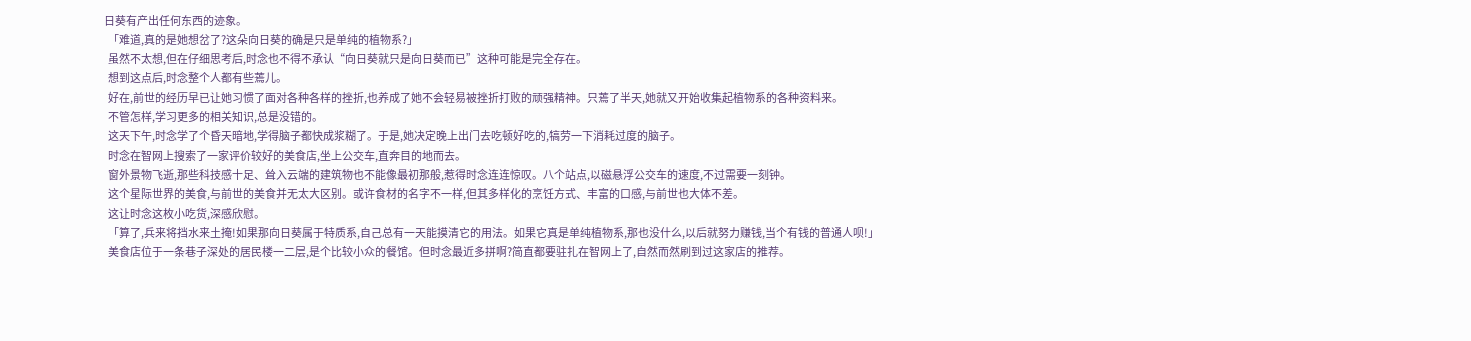日葵有产出任何东西的迹象。
  「难道,真的是她想岔了?这朵向日葵的确是只是单纯的植物系?」
  虽然不太想,但在仔细思考后,时念也不得不承认“向日葵就只是向日葵而已”这种可能是完全存在。
  想到这点后,时念整个人都有些蔫儿。
  好在,前世的经历早已让她习惯了面对各种各样的挫折,也养成了她不会轻易被挫折打败的顽强精神。只蔫了半天,她就又开始收集起植物系的各种资料来。
  不管怎样,学习更多的相关知识,总是没错的。
  这天下午,时念学了个昏天暗地,学得脑子都快成浆糊了。于是,她决定晚上出门去吃顿好吃的,犒劳一下消耗过度的脑子。
  时念在智网上搜索了一家评价较好的美食店,坐上公交车,直奔目的地而去。
  窗外景物飞逝,那些科技感十足、耸入云端的建筑物也不能像最初那般,惹得时念连连惊叹。八个站点,以磁悬浮公交车的速度,不过需要一刻钟。
  这个星际世界的美食,与前世的美食并无太大区别。或许食材的名字不一样,但其多样化的烹饪方式、丰富的口感,与前世也大体不差。
  这让时念这枚小吃货,深感欣慰。
  「算了,兵来将挡水来土掩!如果那向日葵属于特质系,自己总有一天能摸清它的用法。如果它真是单纯植物系,那也没什么,以后就努力赚钱,当个有钱的普通人呗!」
  美食店位于一条巷子深处的居民楼一二层,是个比较小众的餐馆。但时念最近多拼啊?简直都要驻扎在智网上了,自然而然刷到过这家店的推荐。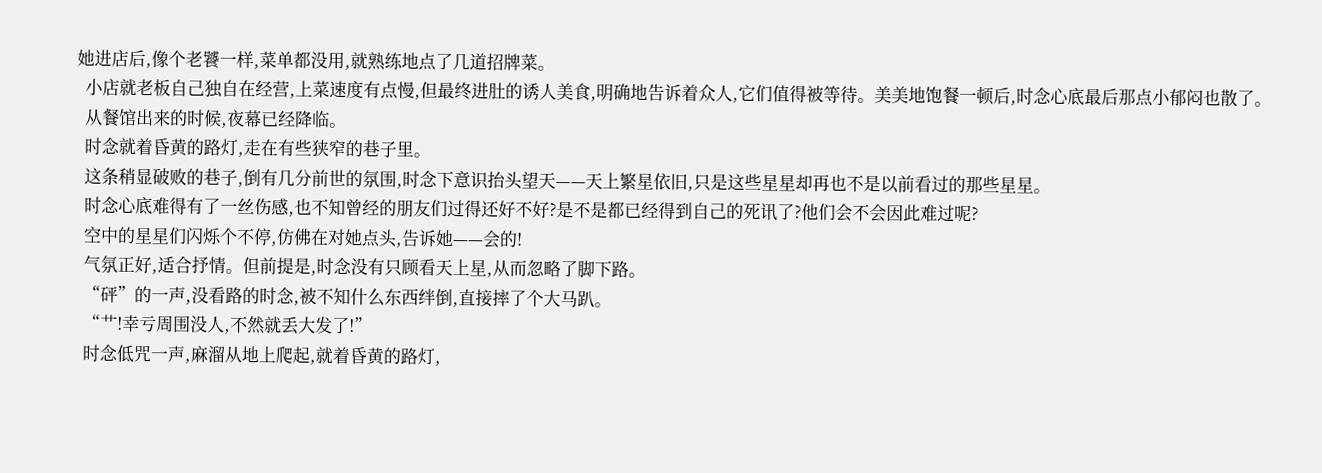她进店后,像个老饕一样,菜单都没用,就熟练地点了几道招牌菜。
  小店就老板自己独自在经营,上菜速度有点慢,但最终进肚的诱人美食,明确地告诉着众人,它们值得被等待。美美地饱餐一顿后,时念心底最后那点小郁闷也散了。
  从餐馆出来的时候,夜幕已经降临。
  时念就着昏黄的路灯,走在有些狭窄的巷子里。
  这条稍显破败的巷子,倒有几分前世的氛围,时念下意识抬头望天——天上繁星依旧,只是这些星星却再也不是以前看过的那些星星。
  时念心底难得有了一丝伤感,也不知曾经的朋友们过得还好不好?是不是都已经得到自己的死讯了?他们会不会因此难过呢?
  空中的星星们闪烁个不停,仿佛在对她点头,告诉她——会的!
  气氛正好,适合抒情。但前提是,时念没有只顾看天上星,从而忽略了脚下路。
  “砰”的一声,没看路的时念,被不知什么东西绊倒,直接摔了个大马趴。
  “艹!幸亏周围没人,不然就丢大发了!”
  时念低咒一声,麻溜从地上爬起,就着昏黄的路灯,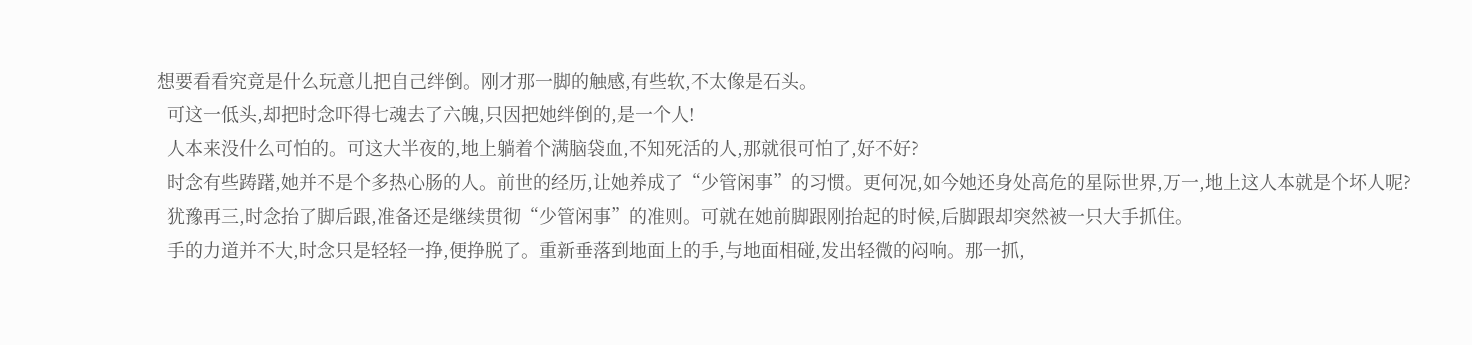想要看看究竟是什么玩意儿把自己绊倒。刚才那一脚的触感,有些软,不太像是石头。
  可这一低头,却把时念吓得七魂去了六魄,只因把她绊倒的,是一个人!
  人本来没什么可怕的。可这大半夜的,地上躺着个满脑袋血,不知死活的人,那就很可怕了,好不好?
  时念有些踌躇,她并不是个多热心肠的人。前世的经历,让她养成了“少管闲事”的习惯。更何况,如今她还身处高危的星际世界,万一,地上这人本就是个坏人呢?
  犹豫再三,时念抬了脚后跟,准备还是继续贯彻“少管闲事”的准则。可就在她前脚跟刚抬起的时候,后脚跟却突然被一只大手抓住。
  手的力道并不大,时念只是轻轻一挣,便挣脱了。重新垂落到地面上的手,与地面相碰,发出轻微的闷响。那一抓,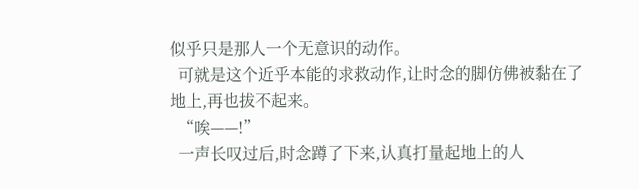似乎只是那人一个无意识的动作。
  可就是这个近乎本能的求救动作,让时念的脚仿佛被黏在了地上,再也拔不起来。
  “唉——!”
  一声长叹过后,时念蹲了下来,认真打量起地上的人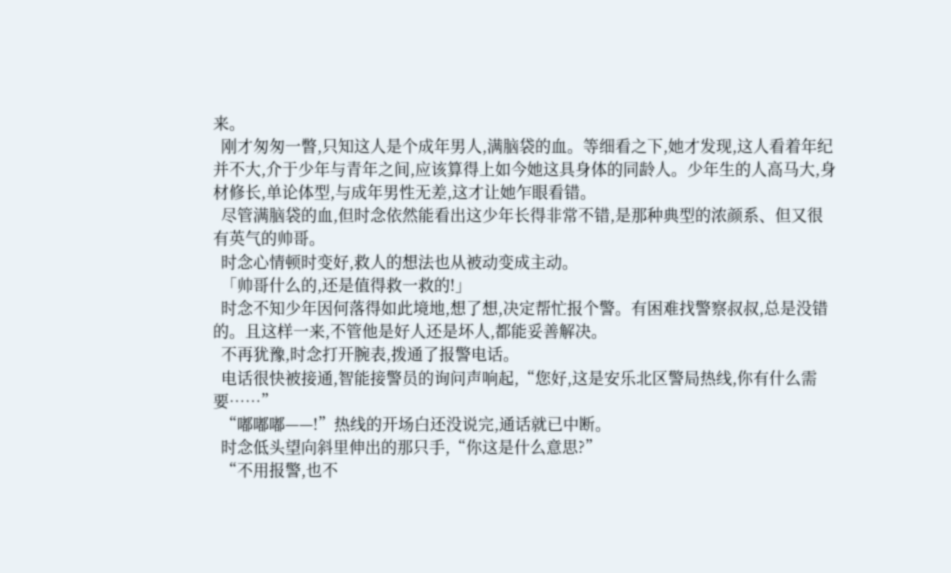来。
  刚才匆匆一瞥,只知这人是个成年男人,满脑袋的血。等细看之下,她才发现,这人看着年纪并不大,介于少年与青年之间,应该算得上如今她这具身体的同龄人。少年生的人高马大,身材修长,单论体型,与成年男性无差,这才让她乍眼看错。
  尽管满脑袋的血,但时念依然能看出这少年长得非常不错,是那种典型的浓颜系、但又很有英气的帅哥。
  时念心情顿时变好,救人的想法也从被动变成主动。
  「帅哥什么的,还是值得救一救的!」
  时念不知少年因何落得如此境地,想了想,决定帮忙报个警。有困难找警察叔叔,总是没错的。且这样一来,不管他是好人还是坏人,都能妥善解决。
  不再犹豫,时念打开腕表,拨通了报警电话。
  电话很快被接通,智能接警员的询问声响起,“您好,这是安乐北区警局热线,你有什么需要……”
  “嘟嘟嘟——!”热线的开场白还没说完,通话就已中断。
  时念低头望向斜里伸出的那只手,“你这是什么意思?”
  “不用报警,也不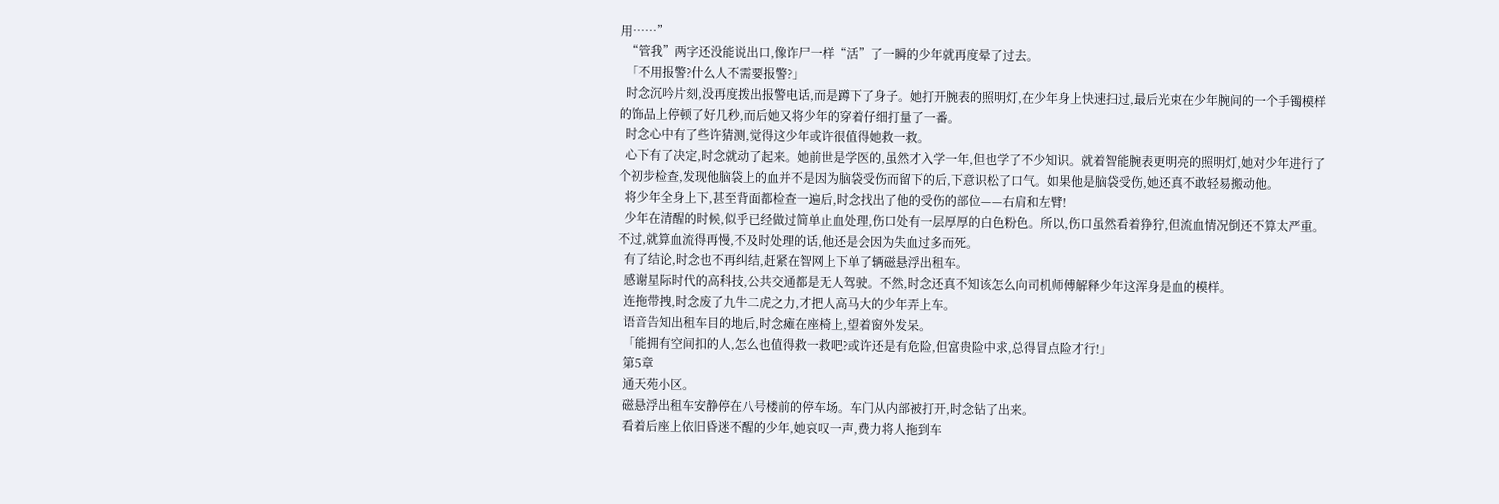用……”
  “管我”两字还没能说出口,像诈尸一样“活”了一瞬的少年就再度晕了过去。
  「不用报警?什么人不需要报警?」
  时念沉吟片刻,没再度拨出报警电话,而是蹲下了身子。她打开腕表的照明灯,在少年身上快速扫过,最后光束在少年腕间的一个手镯模样的饰品上停顿了好几秒,而后她又将少年的穿着仔细打量了一番。
  时念心中有了些许猜测,觉得这少年或许很值得她救一救。
  心下有了决定,时念就动了起来。她前世是学医的,虽然才入学一年,但也学了不少知识。就着智能腕表更明亮的照明灯,她对少年进行了个初步检查,发现他脑袋上的血并不是因为脑袋受伤而留下的后,下意识松了口气。如果他是脑袋受伤,她还真不敢轻易搬动他。
  将少年全身上下,甚至背面都检查一遍后,时念找出了他的受伤的部位——右肩和左臂!
  少年在清醒的时候,似乎已经做过简单止血处理,伤口处有一层厚厚的白色粉色。所以,伤口虽然看着狰狞,但流血情况倒还不算太严重。不过,就算血流得再慢,不及时处理的话,他还是会因为失血过多而死。
  有了结论,时念也不再纠结,赶紧在智网上下单了辆磁悬浮出租车。
  感谢星际时代的高科技,公共交通都是无人驾驶。不然,时念还真不知该怎么向司机师傅解释少年这浑身是血的模样。
  连拖带拽,时念废了九牛二虎之力,才把人高马大的少年弄上车。
  语音告知出租车目的地后,时念瘫在座椅上,望着窗外发呆。
  「能拥有空间扣的人,怎么也值得救一救吧?或许还是有危险,但富贵险中求,总得冒点险才行!」
  第5章
  通天苑小区。
  磁悬浮出租车安静停在八号楼前的停车场。车门从内部被打开,时念钻了出来。
  看着后座上依旧昏迷不醒的少年,她哀叹一声,费力将人拖到车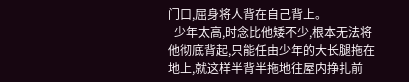门口,屈身将人背在自己背上。
  少年太高,时念比他矮不少,根本无法将他彻底背起,只能任由少年的大长腿拖在地上,就这样半背半拖地往屋内挣扎前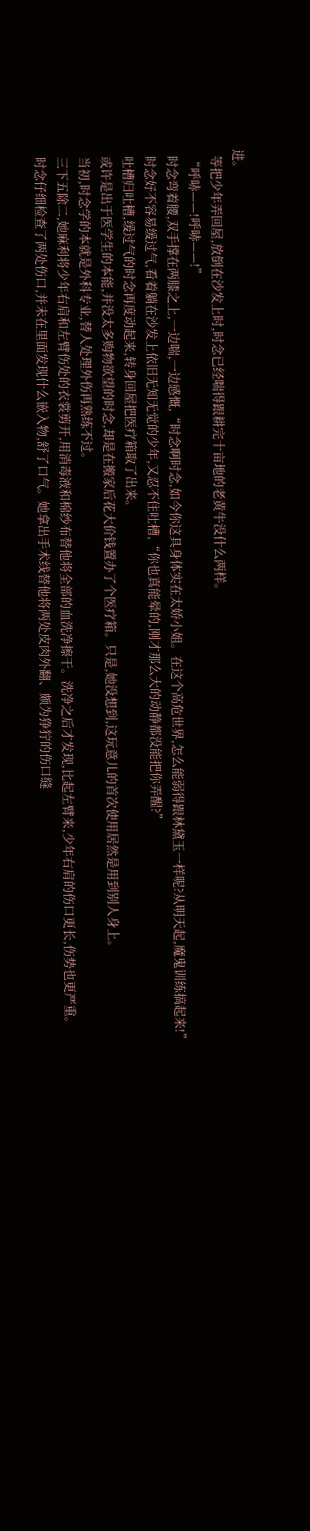进。
  等把少年弄回屋,放倒在沙发上时,时念已经喘得跟耕完十亩地的老黄牛没什么两样。
  “呼哧——!呼哧——!”
  时念弯着腰,双手撑在两膝之上,一边喘,一边感慨,“时念啊时念,如今你这具身体实在太娇小姐。在这个高危世界,怎么能弱得跟林黛玉一样呢?从明天起,魔鬼训练搞起来!”
  时念好不容易缓过气,看着躺在沙发上依旧无知无觉的少年,又忍不住吐槽,“你也真能晕的,刚才那么大的动静都没能把你弄醒?”
  吐槽归吐槽,缓过气的时念再度动起来,转身回屋把医疗箱取了出来。
  或许是出于医学生的本能,并没太多购物欲望的时念,却是在搬家后花大价钱置办了个医疗箱。只是,她没想到,这玩意儿的首次使用居然是用到别人身上。
  当初,时念学的本就是外科专业,替人处理外伤再熟练不过。
  三下五除二,她麻利将少年右肩和左臂伤处的衣裳剪开,用消毒液和棉纱布替他将全部的血洗净擦干。洗净之后才发现,比起左臂来,少年右肩的伤口更长,伤势也更严重。
  时念仔细检查了两处伤口,并未在里面发现什么嵌入物,舒了口气。她拿出手术线替他将两处皮肉外翻、颇为狰狞的伤口缝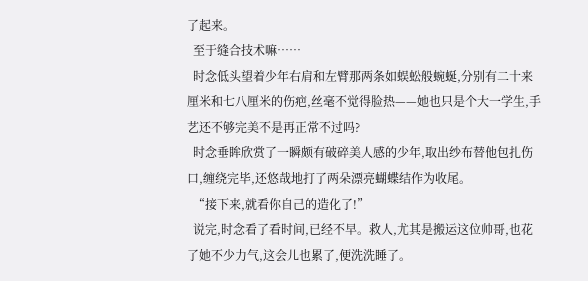了起来。
  至于缝合技术嘛……
  时念低头望着少年右肩和左臂那两条如蜈蚣般蜿蜒,分别有二十来厘米和七八厘米的伤疤,丝毫不觉得脸热——她也只是个大一学生,手艺还不够完美不是再正常不过吗?
  时念垂眸欣赏了一瞬颇有破碎美人感的少年,取出纱布替他包扎伤口,缠绕完毕,还悠哉地打了两朵漂亮蝴蝶结作为收尾。
  “接下来,就看你自己的造化了!”
  说完,时念看了看时间,已经不早。救人,尤其是搬运这位帅哥,也花了她不少力气,这会儿也累了,便洗洗睡了。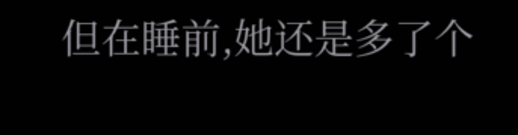但在睡前,她还是多了个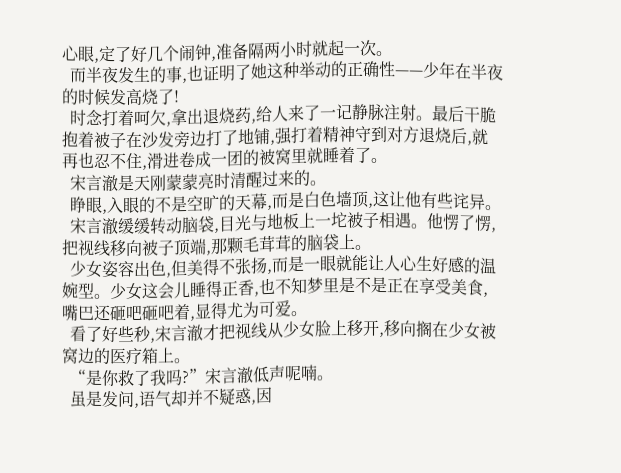心眼,定了好几个闹钟,准备隔两小时就起一次。
  而半夜发生的事,也证明了她这种举动的正确性——少年在半夜的时候发高烧了!
  时念打着呵欠,拿出退烧药,给人来了一记静脉注射。最后干脆抱着被子在沙发旁边打了地铺,强打着精神守到对方退烧后,就再也忍不住,滑进卷成一团的被窝里就睡着了。
  宋言澈是天刚蒙蒙亮时清醒过来的。
  睁眼,入眼的不是空旷的天幕,而是白色墙顶,这让他有些诧异。
  宋言澈缓缓转动脑袋,目光与地板上一坨被子相遇。他愣了愣,把视线移向被子顶端,那颗毛茸茸的脑袋上。
  少女姿容出色,但美得不张扬,而是一眼就能让人心生好感的温婉型。少女这会儿睡得正香,也不知梦里是不是正在享受美食,嘴巴还砸吧砸吧着,显得尤为可爱。
  看了好些秒,宋言澈才把视线从少女脸上移开,移向搁在少女被窝边的医疗箱上。
  “是你救了我吗?”宋言澈低声呢喃。
  虽是发问,语气却并不疑惑,因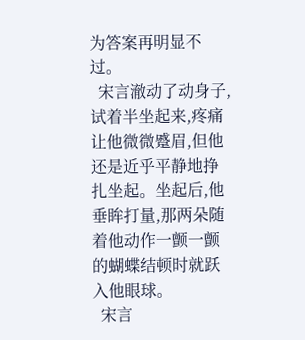为答案再明显不过。
  宋言澈动了动身子,试着半坐起来,疼痛让他微微蹙眉,但他还是近乎平静地挣扎坐起。坐起后,他垂眸打量,那两朵随着他动作一颤一颤的蝴蝶结顿时就跃入他眼球。
  宋言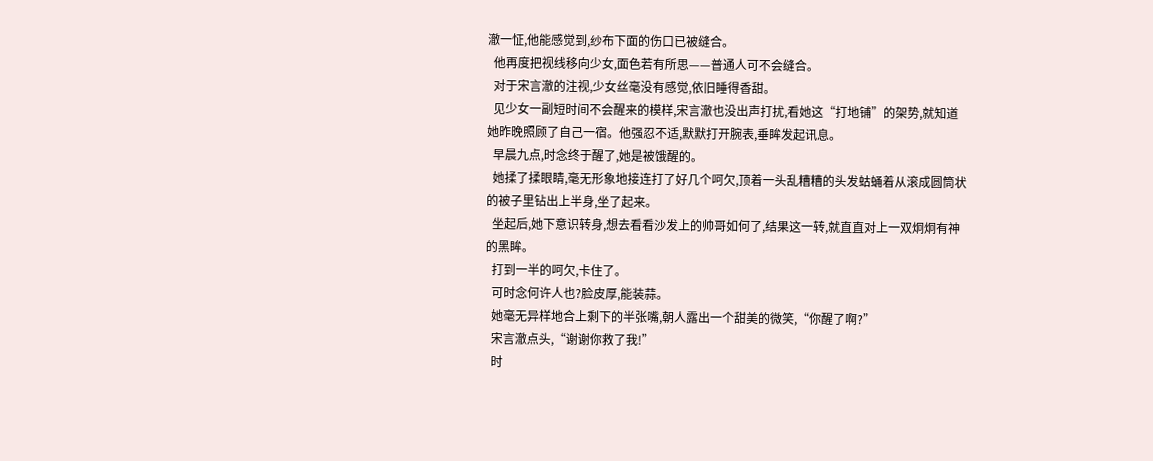澈一怔,他能感觉到,纱布下面的伤口已被缝合。
  他再度把视线移向少女,面色若有所思——普通人可不会缝合。
  对于宋言澈的注视,少女丝毫没有感觉,依旧睡得香甜。
  见少女一副短时间不会醒来的模样,宋言澈也没出声打扰,看她这“打地铺”的架势,就知道她昨晚照顾了自己一宿。他强忍不适,默默打开腕表,垂眸发起讯息。
  早晨九点,时念终于醒了,她是被饿醒的。
  她揉了揉眼睛,毫无形象地接连打了好几个呵欠,顶着一头乱糟糟的头发蛄蛹着从滚成圆筒状的被子里钻出上半身,坐了起来。
  坐起后,她下意识转身,想去看看沙发上的帅哥如何了,结果这一转,就直直对上一双炯炯有神的黑眸。
  打到一半的呵欠,卡住了。
  可时念何许人也?脸皮厚,能装蒜。
  她毫无异样地合上剩下的半张嘴,朝人露出一个甜美的微笑,“你醒了啊?”
  宋言澈点头,“谢谢你救了我!”
  时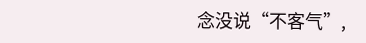念没说“不客气”,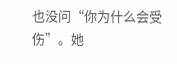也没问“你为什么会受伤”。她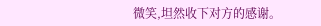微笑,坦然收下对方的感谢。